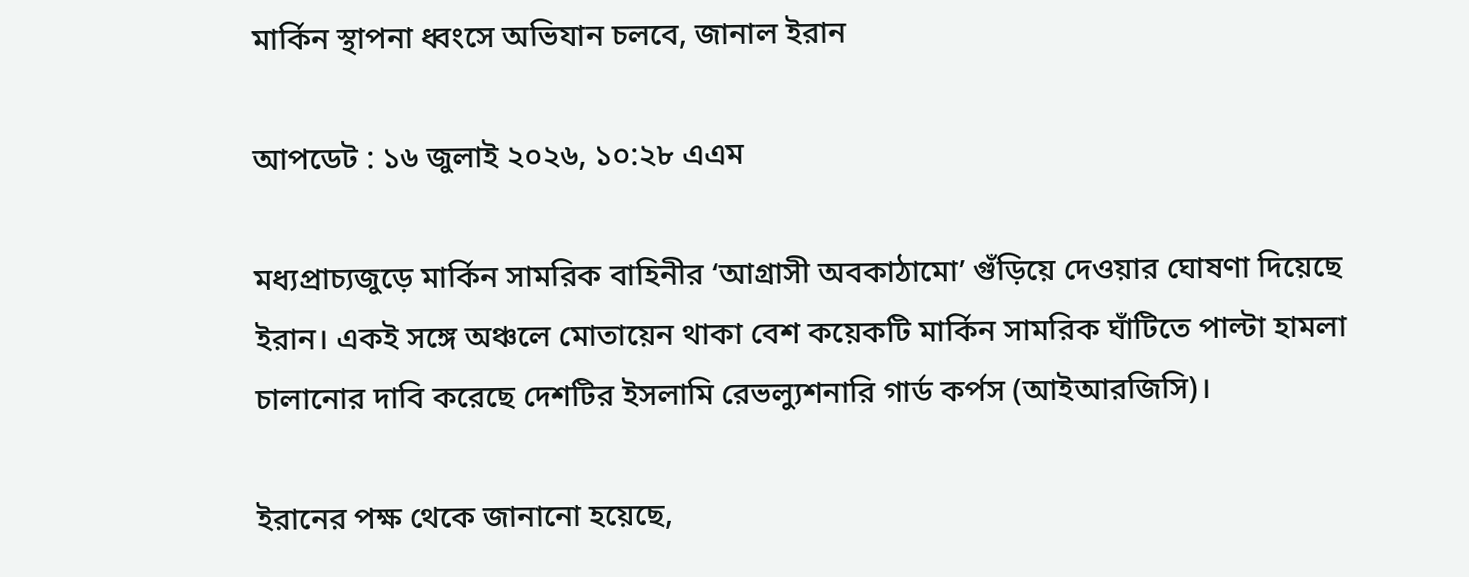মার্কিন স্থাপনা ধ্বংসে অভিযান চলবে, জানাল ইরান

আপডেট : ১৬ জুলাই ২০২৬, ১০:২৮ এএম

মধ্যপ্রাচ্যজুড়ে মার্কিন সামরিক বাহিনীর ‘আগ্রাসী অবকাঠামো’ গুঁড়িয়ে দেওয়ার ঘোষণা দিয়েছে ইরান। একই সঙ্গে অঞ্চলে মোতায়েন থাকা বেশ কয়েকটি মার্কিন সামরিক ঘাঁটিতে পাল্টা হামলা চালানোর দাবি করেছে দেশটির ইসলামি রেভল্যুশনারি গার্ড কর্পস (আইআরজিসি)।

ইরানের পক্ষ থেকে জানানো হয়েছে,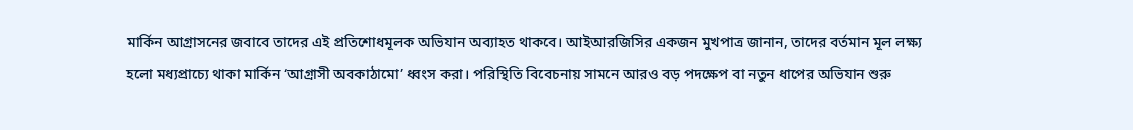মার্কিন আগ্রাসনের জবাবে তাদের এই প্রতিশোধমূলক অভিযান অব্যাহত থাকবে। আইআরজিসির একজন মুখপাত্র জানান, তাদের বর্তমান মূল লক্ষ্য হলো মধ্যপ্রাচ্যে থাকা মার্কিন ‘আগ্রাসী অবকাঠামো’ ধ্বংস করা। পরিস্থিতি বিবেচনায় সামনে আরও বড় পদক্ষেপ বা নতুন ধাপের অভিযান শুরু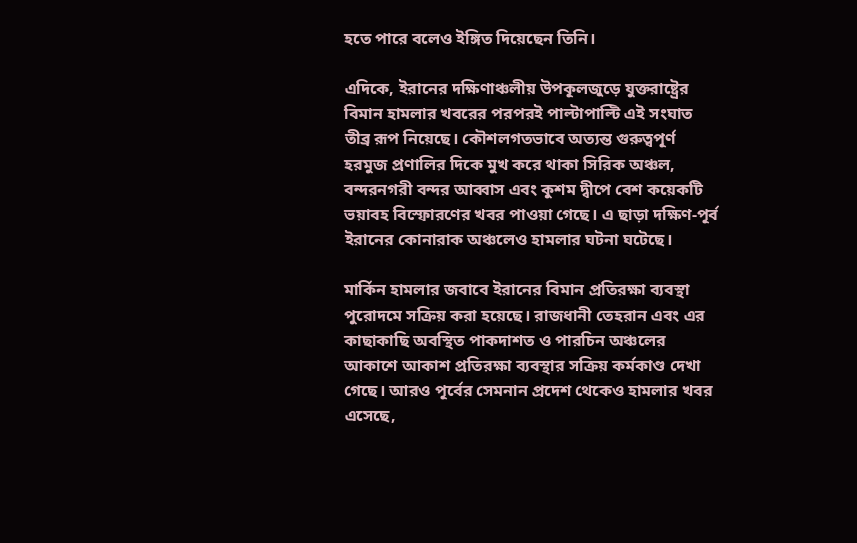হতে পারে বলেও ইঙ্গিত দিয়েছেন তিনি।

এদিকে, ইরানের দক্ষিণাঞ্চলীয় উপকূলজুড়ে যুক্তরাষ্ট্রের বিমান হামলার খবরের পরপরই পাল্টাপাল্টি এই সংঘাত তীব্র রূপ নিয়েছে। কৌশলগতভাবে অত্যন্ত গুরুত্বপূর্ণ হরমুজ প্রণালির দিকে মুখ করে থাকা সিরিক অঞ্চল, বন্দরনগরী বন্দর আব্বাস এবং কুশম দ্বীপে বেশ কয়েকটি ভয়াবহ বিস্ফোরণের খবর পাওয়া গেছে। এ ছাড়া দক্ষিণ-পূর্ব ইরানের কোনারাক অঞ্চলেও হামলার ঘটনা ঘটেছে।

মার্কিন হামলার জবাবে ইরানের বিমান প্রতিরক্ষা ব্যবস্থা পুরোদমে সক্রিয় করা হয়েছে। রাজধানী তেহরান এবং এর কাছাকাছি অবস্থিত পাকদাশত ও পারচিন অঞ্চলের আকাশে আকাশ প্রতিরক্ষা ব্যবস্থার সক্রিয় কর্মকাণ্ড দেখা গেছে। আরও পূর্বের সেমনান প্রদেশ থেকেও হামলার খবর এসেছে,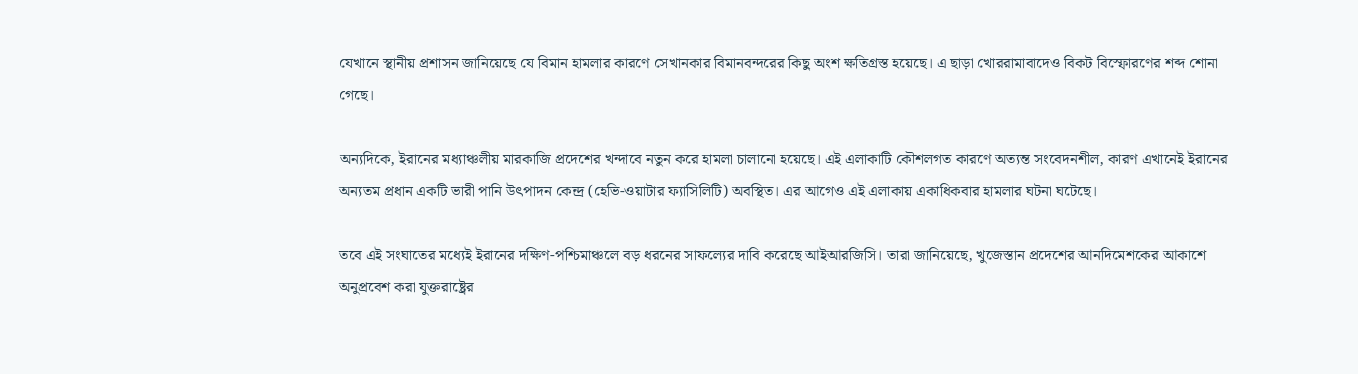যেখানে স্থানীয় প্রশাসন জানিয়েছে যে বিমান হামলার কারণে সেখানকার বিমানবন্দরের কিছু অংশ ক্ষতিগ্রস্ত হয়েছে। এ ছাড়া খোররামাবাদেও বিকট বিস্ফোরণের শব্দ শোনা গেছে।

অন্যদিকে, ইরানের মধ্যাঞ্চলীয় মারকাজি প্রদেশের খন্দাবে নতুন করে হামলা চালানো হয়েছে। এই এলাকাটি কৌশলগত কারণে অত্যন্ত সংবেদনশীল, কারণ এখানেই ইরানের অন্যতম প্রধান একটি ভারী পানি উৎপাদন কেন্দ্র (হেভি-ওয়াটার ফ্যাসিলিটি) অবস্থিত। এর আগেও এই এলাকায় একাধিকবার হামলার ঘটনা ঘটেছে।

তবে এই সংঘাতের মধ্যেই ইরানের দক্ষিণ-পশ্চিমাঞ্চলে বড় ধরনের সাফল্যের দাবি করেছে আইআরজিসি। তারা জানিয়েছে, খুজেস্তান প্রদেশের আনদিমেশকের আকাশে অনুপ্রবেশ করা যুক্তরাষ্ট্রের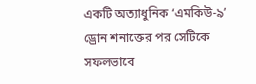একটি অত্যাধুনিক ‘এমকিউ-৯’ ড্রোন শনাক্তের পর সেটিকে সফলভাবে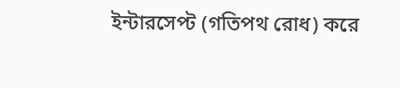ইন্টারসেপ্ট (গতিপথ রোধ) করে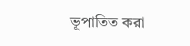ভূপাতিত করা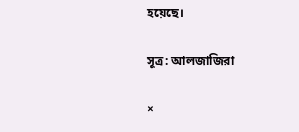হয়েছে।

সূত্র: আলজাজিরা

×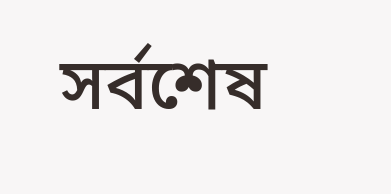সর্বশেষ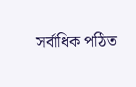সর্বাধিক পঠিত